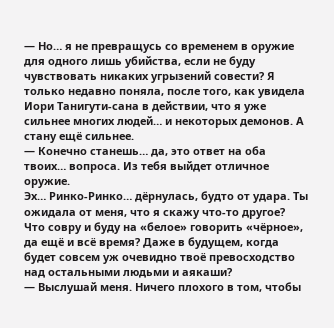— Но… я не превращусь со временем в оружие для одного лишь убийства, если не буду чувствовать никаких угрызений совести? Я только недавно поняла, после того, как увидела Иори Танигути-сана в действии, что я уже сильнее многих людей… и некоторых демонов. А стану ещё сильнее.
— Конечно станешь… да, это ответ на оба твоих… вопроса. Из тебя выйдет отличное оружие.
Эх… Ринко-Ринко… дёрнулась, будто от удара. Ты ожидала от меня, что я скажу что-то другое? Что совру и буду на «белое» говорить «чёрное», да ещё и всё время? Даже в будущем, когда будет совсем уж очевидно твоё превосходство над остальными людьми и аякаши?
— Выслушай меня. Ничего плохого в том, чтобы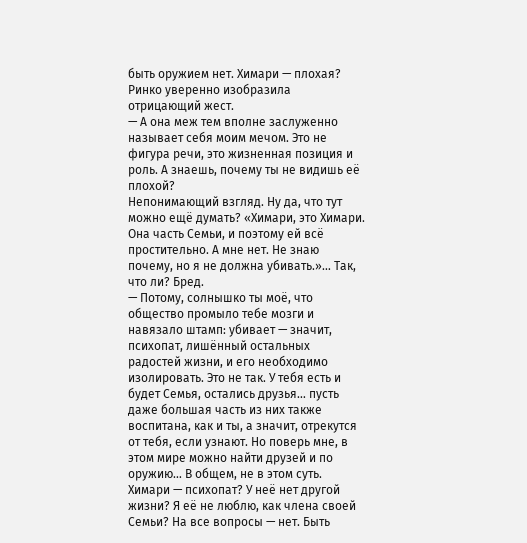быть оружием нет. Химари — плохая?
Ринко уверенно изобразила отрицающий жест.
— А она меж тем вполне заслуженно называет себя моим мечом. Это не фигура речи, это жизненная позиция и роль. А знаешь, почему ты не видишь её плохой?
Непонимающий взгляд. Ну да, что тут можно ещё думать? «Химари, это Химари. Она часть Семьи, и поэтому ей всё простительно. А мне нет. Не знаю почему, но я не должна убивать.»… Так, что ли? Бред.
— Потому, солнышко ты моё, что общество промыло тебе мозги и навязало штамп: убивает — значит, психопат, лишённый остальных радостей жизни, и его необходимо изолировать. Это не так. У тебя есть и будет Семья, остались друзья… пусть даже большая часть из них также воспитана, как и ты, а значит, отрекутся от тебя, если узнают. Но поверь мне, в этом мире можно найти друзей и по оружию… В общем, не в этом суть. Химари — психопат? У неё нет другой жизни? Я её не люблю, как члена своей Семьи? На все вопросы — нет. Быть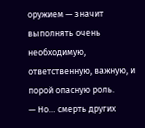оружием — значит выполнять очень необходимую, ответственную, важную, и порой опасную роль.
— Но… смерть других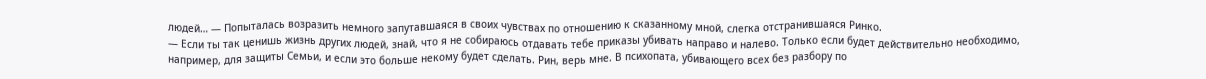людей… — Попыталась возразить немного запутавшаяся в своих чувствах по отношению к сказанному мной, слегка отстранившаяся Ринко.
— Если ты так ценишь жизнь других людей, знай, что я не собираюсь отдавать тебе приказы убивать направо и налево. Только если будет действительно необходимо, например, для защиты Семьи, и если это больше некому будет сделать. Рин, верь мне. В психопата, убивающего всех без разбору по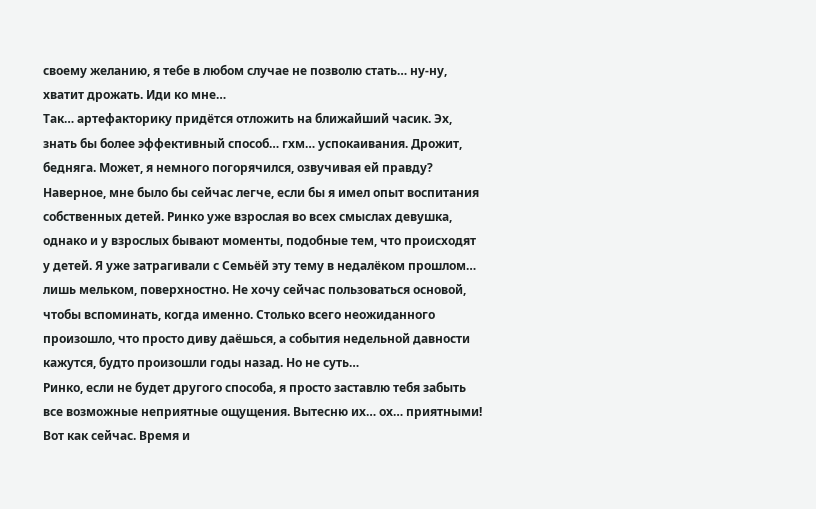своему желанию, я тебе в любом случае не позволю стать… ну-ну, хватит дрожать. Иди ко мне…
Так… артефакторику придётся отложить на ближайший часик. Эх, знать бы более эффективный способ… гхм… успокаивания. Дрожит, бедняга. Может, я немного погорячился, озвучивая ей правду? Наверное, мне было бы сейчас легче, если бы я имел опыт воспитания собственных детей. Ринко уже взрослая во всех смыслах девушка, однако и у взрослых бывают моменты, подобные тем, что происходят у детей. Я уже затрагивали с Семьёй эту тему в недалёком прошлом… лишь мельком, поверхностно. Не хочу сейчас пользоваться основой, чтобы вспоминать, когда именно. Столько всего неожиданного произошло, что просто диву даёшься, а события недельной давности кажутся, будто произошли годы назад. Но не суть…
Ринко, если не будет другого способа, я просто заставлю тебя забыть все возможные неприятные ощущения. Вытесню их… ох… приятными! Вот как сейчас. Время и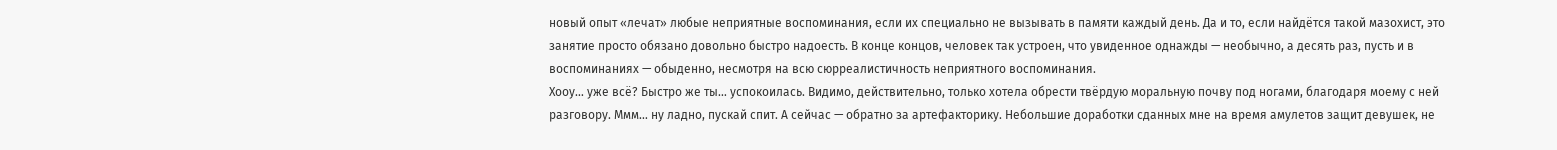новый опыт «лечат» любые неприятные воспоминания, если их специально не вызывать в памяти каждый день. Да и то, если найдётся такой мазохист, это занятие просто обязано довольно быстро надоесть. В конце концов, человек так устроен, что увиденное однажды — необычно, а десять раз, пусть и в воспоминаниях — обыденно, несмотря на всю сюрреалистичность неприятного воспоминания.
Хооу… уже всё? Быстро же ты… успокоилась. Видимо, действительно, только хотела обрести твёрдую моральную почву под ногами, благодаря моему с ней разговору. Ммм… ну ладно, пускай спит. А сейчас — обратно за артефакторику. Небольшие доработки сданных мне на время амулетов защит девушек, не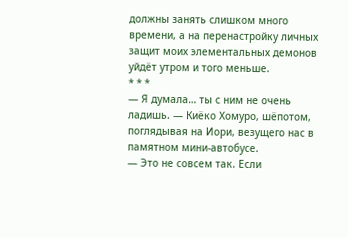должны занять слишком много времени, а на перенастройку личных защит моих элементальных демонов уйдёт утром и того меньше.
* * *
— Я думала… ты с ним не очень ладишь. — Киёко Хомуро, шёпотом, поглядывая на Иори, везущего нас в памятном мини-автобусе.
— Это не совсем так. Если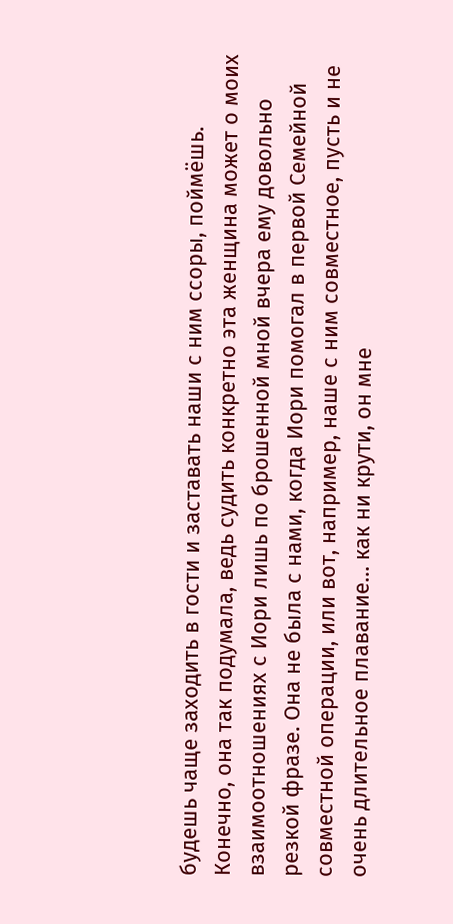будешь чаще заходить в гости и заставать наши с ним ссоры, поймёшь.
Конечно, она так подумала, ведь судить конкретно эта женщина может о моих взаимоотношениях с Иори лишь по брошенной мной вчера ему довольно резкой фразе. Она не была с нами, когда Иори помогал в первой Семейной совместной операции, или вот, например, наше с ним совместное, пусть и не очень длительное плавание… как ни крути, он мне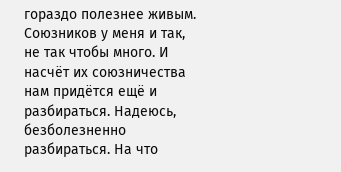гораздо полезнее живым. Союзников у меня и так, не так чтобы много. И насчёт их союзничества нам придётся ещё и разбираться. Надеюсь, безболезненно разбираться. На что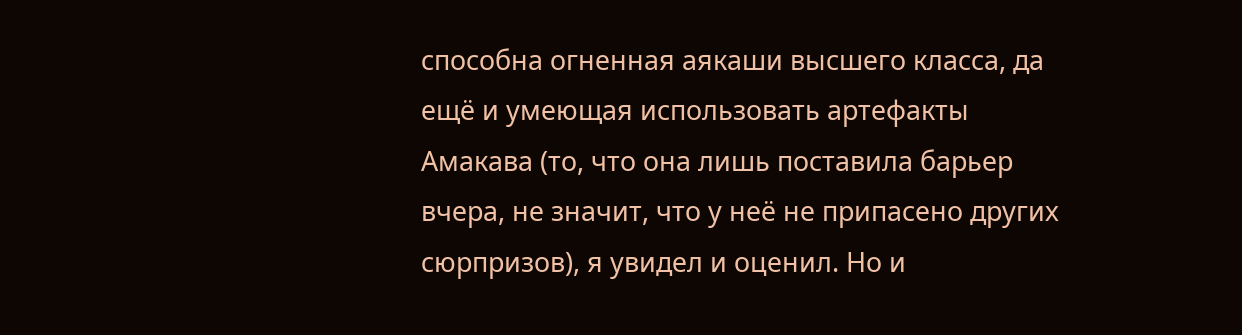способна огненная аякаши высшего класса, да ещё и умеющая использовать артефакты Амакава (то, что она лишь поставила барьер вчера, не значит, что у неё не припасено других сюрпризов), я увидел и оценил. Но и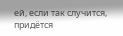ей, если так случится, придётся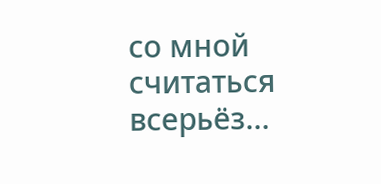со мной считаться всерьёз…